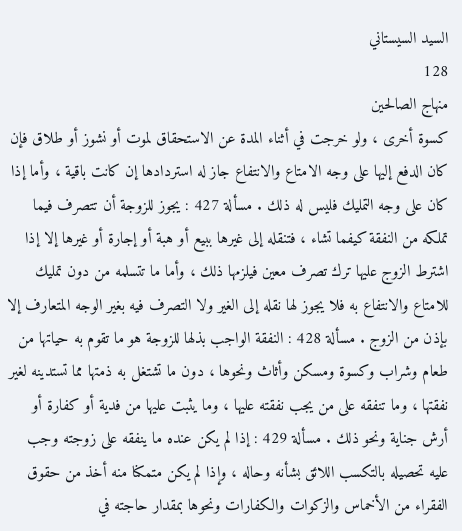السيد السيستاني
128
منهاج الصالحين
كسوة أخرى ، ولو خرجت في أثناء المدة عن الاستحقاق لموت أو نشوز أو طلاق فإن كان الدفع إليها على وجه الامتاع والانتفاع جاز له استردادها إن كانت باقية ، وأما إذا كان على وجه التمليك فليس له ذلك . مسألة 427 : يجوز للزوجة أن تتصرف فيما تملكه من النفقة كيفما تشاء ، فتنقله إلى غيرها ببيع أو هبة أو إجارة أو غيرها إلا إذا اشترط الزوج عليها ترك تصرف معين فيلزمها ذلك ، وأما ما تتسلمه من دون تمليك للامتاع والانتفاع به فلا يجوز لها نقله إلى الغير ولا التصرف فيه بغير الوجه المتعارف إلا بإذن من الزوج . مسألة 428 : النفقة الواجب بذلها للزوجة هو ما تقوم به حياتها من طعام وشراب وكسوة ومسكن وأثاث ونحوها ، دون ما تشتغل به ذمتها مما تستدينه لغير نفقتها ، وما تنفقه على من يجب نفقته عليها ، وما يثبت عليها من فدية أو كفارة أو أرش جناية ونحو ذلك . مسألة 429 : إذا لم يكن عنده ما ينفقه على زوجته وجب عليه تحصيله بالتكسب اللائق بشأنه وحاله ، وإذا لم يكن متمكنا منه أخذ من حقوق الفقراء من الأخماس والزكوات والكفارات ونحوها بمقدار حاجته في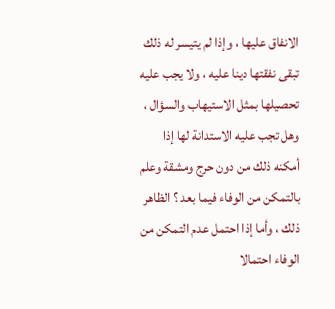الانفاق عليها ، وإذا لم يتيسر له ذلك تبقى نفقتها دينا عليه ، ولا يجب عليه تحصيلها بمثل الاستيهاب والسؤال ، وهل تجب عليه الاستدانة لها إذا أمكنه ذلك من دون حرج ومشقة وعلم بالتمكن من الوفاء فيما بعد ؟ الظاهر ذلك ، وأما إذا احتمل عدم التمكن من الوفاء احتمالا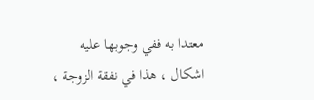معتدا به ففي وجوبها عليه اشكال ، هذا في نفقة الزوجة ،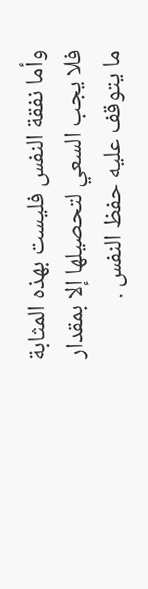وأما نفقة النفس فليست بهذه المثابة فلا يجب السعي لتحصيلها إلا بمقدار ما يتوقف عليه حفظ النفس .